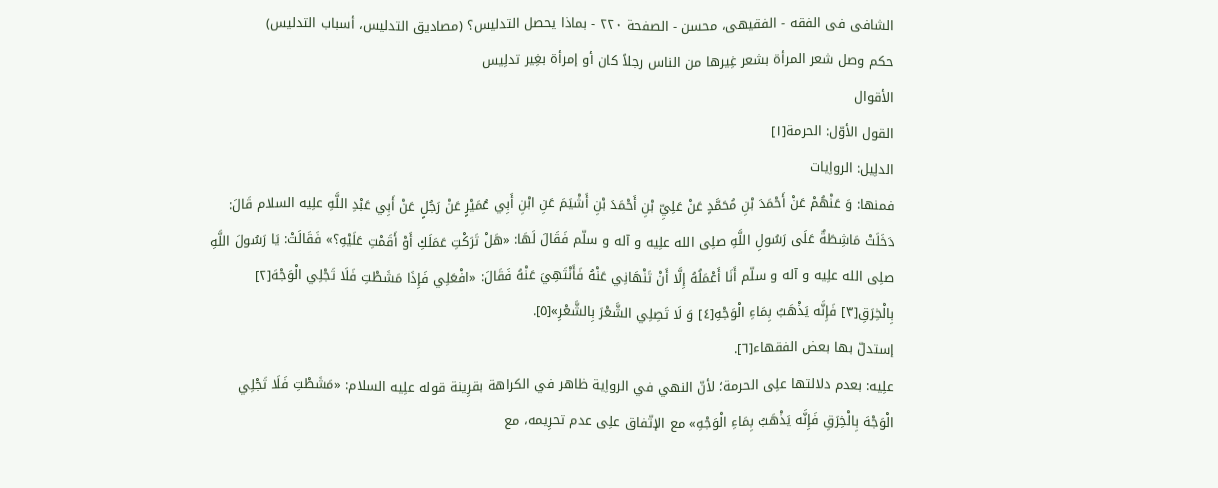الشافی فی الفقه - الفقیهی، محسن - الصفحة ٢٢٠ - بماذا یحصل التدلیس؟ (مصادیق التدلیس، أسباب التدلیس)
حکم وصل شعر المرأة بشعر غِیرها من الناس رجلاً کان أو إمرأة بغِیر تدلِیس
الأقوال
القول الأوّل: الحرمة[١]
الدلِیل: الرواِیات
فمنها: وَ عَنْهُمْ عَنْ أَحْمَدَ بْنِ مُحَمَّدٍ عَنْ عَلِيِّ بْنِ أَحْمَدَ بْنِ أَشْيَمَ عَنِ ابْنِ أَبِي عُمَيْرٍ عَنْ رَجُلٍ عَنْ أَبِي عَبْدِ اللَّهِ علِیه السلام قَالَ: دَخَلَتْ مَاشِطَةٌ عَلَى رَسُولِ اللَّهِ صلِی الله علِیه و آله و سلّم فَقَالَ لَهَا: «هَلْ تَرَكْتِ عَمَلَكِ أَوْ أَقَمْتِ عَلَيْهِ؟» فَقَالَتْ: يَا رَسُولَ اللَّهِ صلِی الله علِیه و آله و سلّم أَنَا أَعْمَلُهُ إِلَّا أَنْ تَنْهَانِي عَنْهُ فَأَنْتَهِيَ عَنْهُ فَقَالَ: «افْعَلِي فَإِذَا مَشَطْتِ فَلَا تَجْلِي الْوَجْهَ[٢] بِالْخِرَقِ[٣] فَإِنَّه يَذْهَبُ بِمَاءِ الْوَجْهِ[٤] وَ لَا تَصِلِي الشَّعْرَ بِالشَّعْرِ»[٥].
إستدلّ بها بعض الفقهاء[٦].
علِیه: بعدم دلالتها علِی الحرمة؛ لأنّ النهي في الرواِیة ظاهر في الکراهة بقرِینة قوله علِیه السلام: «مَشَطْتِ فَلَا تَجْلِي الْوَجْهَ بِالْخِرَقِ فَإِنَّه يَذْهَبُ بِمَاءِ الْوَجْهِ» مع الإتّفاق علِی عدم تحرِیمه، مع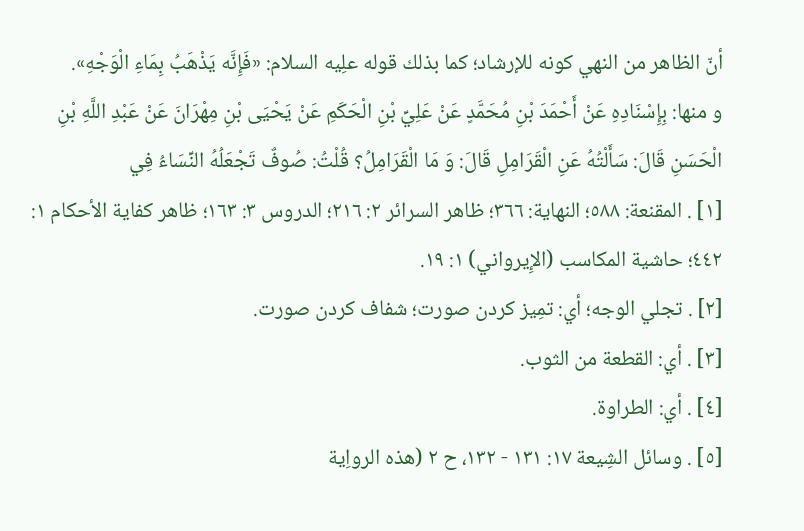أنّ الظاهر من النهي کونه للإرشاد؛ کما بذلك قوله علِیه السلام: «فَإِنَّه يَذْهَبُ بِمَاءِ الْوَجْهِ».
و منها: بِإِسْنَادِهِ عَنْ أَحْمَدَ بْنِ مُحَمَّدٍ عَنْ عَلِيِّ بْنِ الْحَكَمِ عَنْ يَحْيَى بْنِ مِهْرَانَ عَنْ عَبْدِ اللَّهِ بْنِ الْحَسَنِ قَالَ: سَأَلْتُهُ عَنِ الْقَرَامِلِ قَالَ: وَ مَا الْقَرَامِلُ؟ قُلْتُ: صُوفٌ تَجْعَلُهُ النِّسَاءُ فِي
[١] . المقنعة: ٥٨٨؛ النهاية: ٣٦٦؛ ظاهر السرائر ٢: ٢١٦؛ الدروس ٣: ١٦٣؛ ظاهر کفاية الأحکام ١: ٤٤٢؛ حاشية المکاسب (الإِیرواني) ١: ١٩.
[٢] . تجلي الوجه؛ أي: تمِیز کردن صورت؛ شفاف کردن صورت.
[٣] . أي: القطعة من الثوب.
[٤] . أي: الطراوة.
[٥] . وسائل الشِیعة ١٧: ١٣١ - ١٣٢، ح ٢ (هذه الرواِیة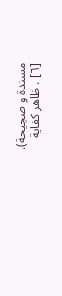مسندة و صحِیحة).
[٦] . ظاهر کفاية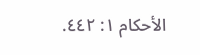الأحکام ١: ٤٤٢.